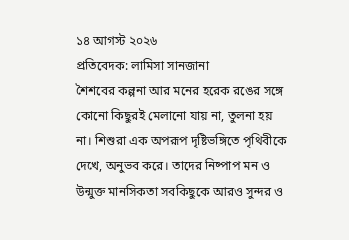১৪ আগস্ট ২০২৬
প্রতিবেদক: লামিসা সানজানা
শৈশবের কল্পনা আর মনের হরেক রঙের সঙ্গে কোনো কিছুরই মেলানো যায় না, তুলনা হয় না। শিশুরা এক অপরূপ দৃষ্টিভঙ্গিতে পৃথিবীকে দেখে, অনুভব করে। তাদের নিষ্পাপ মন ও উন্মুক্ত মানসিকতা সবকিছুকে আরও সুন্দর ও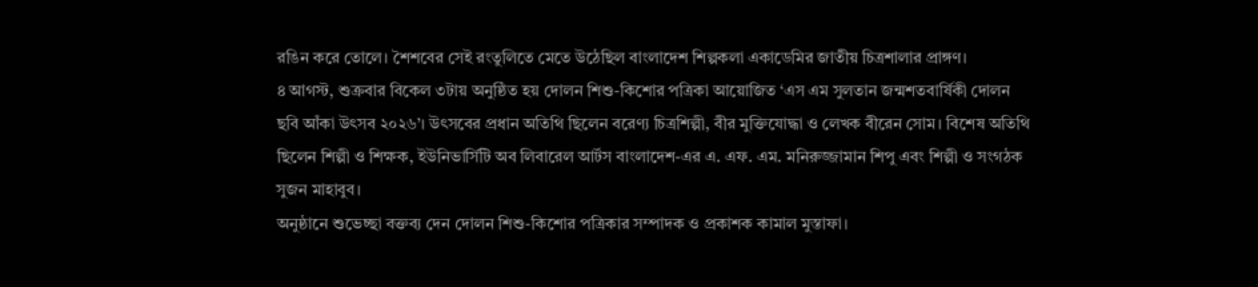রঙিন করে তোলে। শৈশবের সেই রংতুলিতে মেতে উঠেছিল বাংলাদেশ শিল্পকলা একাডেমির জাতীয় চিত্রশালার প্রাঙ্গণ।
৪ আগস্ট, শুক্রবার বিকেল ৩টায় অনুষ্ঠিত হয় দোলন শিশু-কিশোর পত্রিকা আয়োজিত ‘এস এম সুলতান জন্মশতবার্ষিকী দোলন ছবি আঁকা উৎসব ২০২৬’। উৎসবের প্রধান অতিথি ছিলেন বরেণ্য চিত্রশিল্পী, বীর মুক্তিযোদ্ধা ও লেখক বীরেন সোম। বিশেষ অতিথি ছিলেন শিল্পী ও শিক্ষক, ইউনিভার্সিটি অব লিবারেল আর্টস বাংলাদেশ-এর এ. এফ. এম. মনিরুজ্জামান শিপু এবং শিল্পী ও সংগঠক সুজন মাহাবুব।
অনুষ্ঠানে শুভেচ্ছা বক্তব্য দেন দোলন শিশু-কিশোর পত্রিকার সম্পাদক ও প্রকাশক কামাল মুস্তাফা।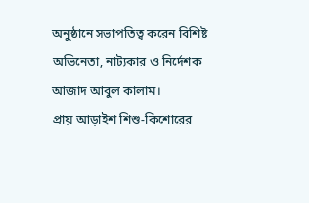অনুষ্ঠানে সভাপতিত্ব করেন বিশিষ্ট অভিনেতা, নাট্যকার ও নির্দেশক আজাদ আবুল কালাম।
প্রায় আড়াইশ শিশু-কিশোরের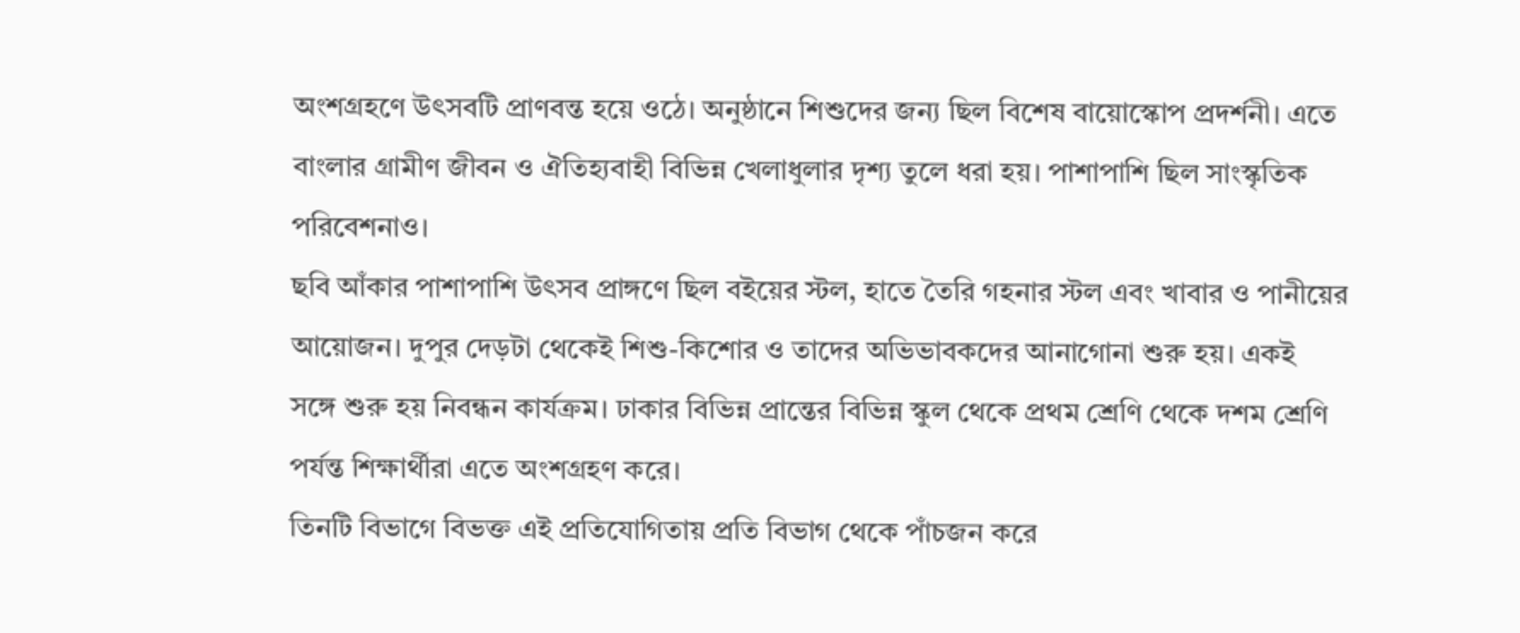অংশগ্রহণে উৎসবটি প্রাণবন্ত হয়ে ওঠে। অনুষ্ঠানে শিশুদের জন্য ছিল বিশেষ বায়োস্কোপ প্রদর্শনী। এতে বাংলার গ্রামীণ জীবন ও ঐতিহ্যবাহী বিভিন্ন খেলাধুলার দৃশ্য তুলে ধরা হয়। পাশাপাশি ছিল সাংস্কৃতিক পরিবেশনাও।
ছবি আঁকার পাশাপাশি উৎসব প্রাঙ্গণে ছিল বইয়ের স্টল, হাতে তৈরি গহনার স্টল এবং খাবার ও পানীয়ের আয়োজন। দুপুর দেড়টা থেকেই শিশু-কিশোর ও তাদের অভিভাবকদের আনাগোনা শুরু হয়। একই সঙ্গে শুরু হয় নিবন্ধন কার্যক্রম। ঢাকার বিভিন্ন প্রান্তের বিভিন্ন স্কুল থেকে প্রথম শ্রেণি থেকে দশম শ্রেণি পর্যন্ত শিক্ষার্থীরা এতে অংশগ্রহণ করে।
তিনটি বিভাগে বিভক্ত এই প্রতিযোগিতায় প্রতি বিভাগ থেকে পাঁচজন করে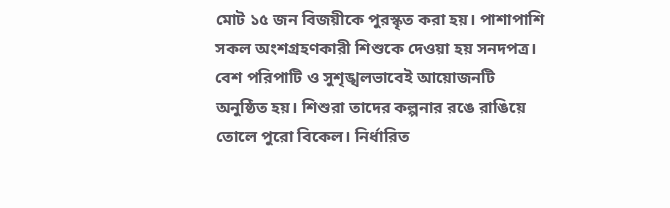মোট ১৫ জন বিজয়ীকে পুরস্কৃত করা হয়। পাশাপাশি সকল অংশগ্রহণকারী শিশুকে দেওয়া হয় সনদপত্র।
বেশ পরিপাটি ও সুশৃঙ্খলভাবেই আয়োজনটি অনুষ্ঠিত হয়। শিশুরা তাদের কল্পনার রঙে রাঙিয়ে তোলে পুরো বিকেল। নির্ধারিত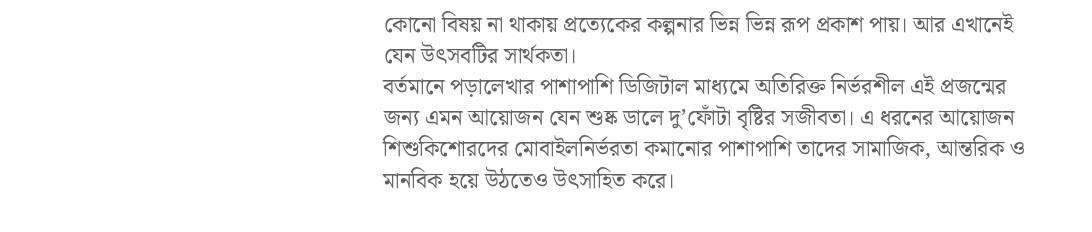কোনো বিষয় না থাকায় প্রত্যেকের কল্পনার ভিন্ন ভিন্ন রূপ প্রকাশ পায়। আর এখানেই যেন উৎসবটির সার্থকতা।
বর্তমানে পড়ালেখার পাশাপাশি ডিজিটাল মাধ্যমে অতিরিক্ত নির্ভরশীল এই প্রজন্মের জন্য এমন আয়োজন যেন শুষ্ক ডালে দু’ফোঁটা বৃষ্টির সজীবতা। এ ধরনের আয়োজন শিশুকিশোরদের মোবাইলনির্ভরতা কমানোর পাশাপাশি তাদের সামাজিক, আন্তরিক ও মানবিক হয়ে উঠতেও উৎসাহিত করে।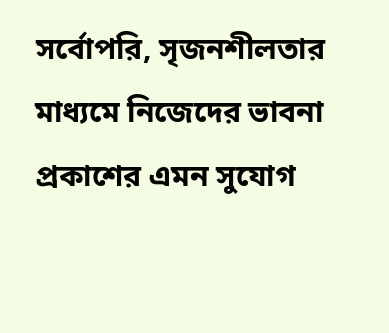সর্বোপরি, সৃজনশীলতার মাধ্যমে নিজেদের ভাবনা প্রকাশের এমন সুযোগ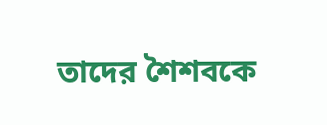তাদের শৈশবকে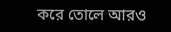করে তোলে আরও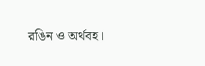রঙিন ও অর্থবহ।